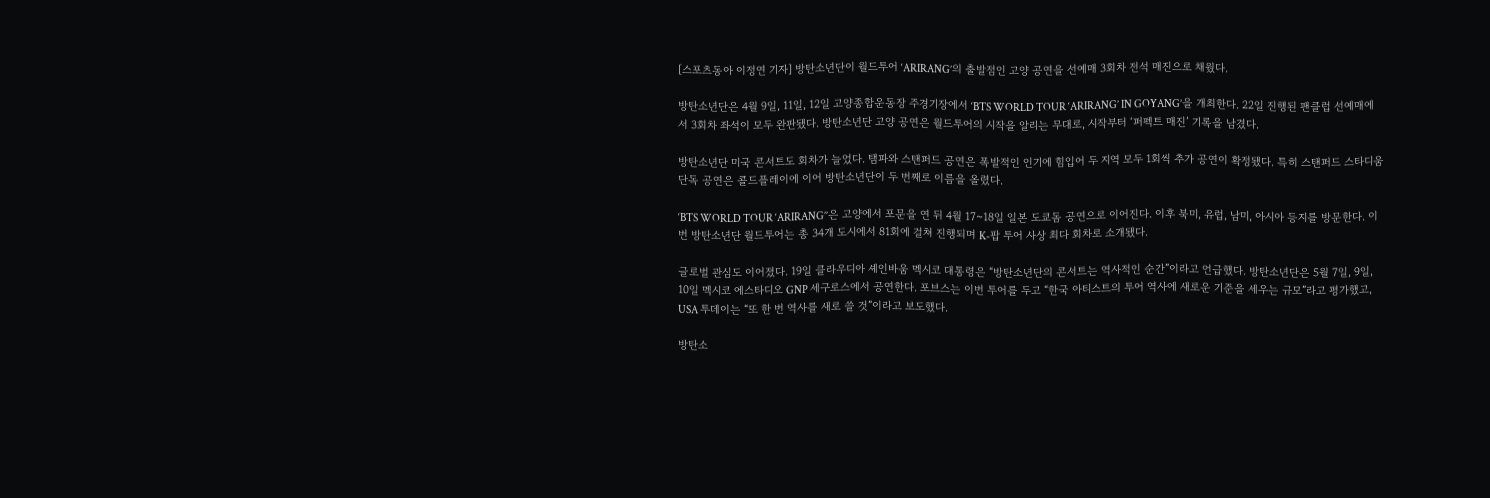[스포츠동아 이정연 기자] 방탄소년단이 월드투어 ‘ARIRANG’의 출발점인 고양 공연을 선예매 3회차 전석 매진으로 채웠다.

방탄소년단은 4월 9일, 11일, 12일 고양종합운동장 주경기장에서 ‘BTS WORLD TOUR ‘ARIRANG’ IN GOYANG’을 개최한다. 22일 진행된 팬클럽 선예매에서 3회차 좌석이 모두 완판됐다. 방탄소년단 고양 공연은 월드투어의 시작을 알리는 무대로, 시작부터 ‘퍼펙트 매진’ 기록을 남겼다.

방탄소년단 미국 콘서트도 회차가 늘었다. 탬파와 스탠퍼드 공연은 폭발적인 인기에 힘입어 두 지역 모두 1회씩 추가 공연이 확정됐다. 특히 스탠퍼드 스타디움 단독 공연은 콜드플레이에 이어 방탄소년단이 두 번째로 이름을 올렸다.

‘BTS WORLD TOUR ‘ARIRANG’’은 고양에서 포문을 연 뒤 4월 17~18일 일본 도쿄돔 공연으로 이어진다. 이후 북미, 유럽, 남미, 아시아 등지를 방문한다. 이번 방탄소년단 월드투어는 총 34개 도시에서 81회에 걸쳐 진행되며 K-팝 투어 사상 최다 회차로 소개됐다.

글로벌 관심도 이어졌다. 19일 클라우디아 셰인바움 멕시코 대통령은 “방탄소년단의 콘서트는 역사적인 순간”이라고 언급했다. 방탄소년단은 5월 7일, 9일, 10일 멕시코 에스타디오 GNP 세구로스에서 공연한다. 포브스는 이번 투어를 두고 “한국 아티스트의 투어 역사에 새로운 기준을 세우는 규모”라고 평가했고, USA 투데이는 “또 한 번 역사를 새로 쓸 것”이라고 보도했다.

방탄소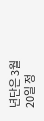년단은 3월 20일 정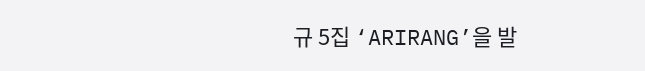규 5집 ‘ARIRANG’을 발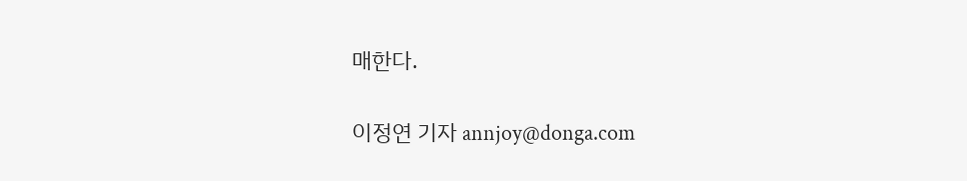매한다.


이정연 기자 annjoy@donga.com